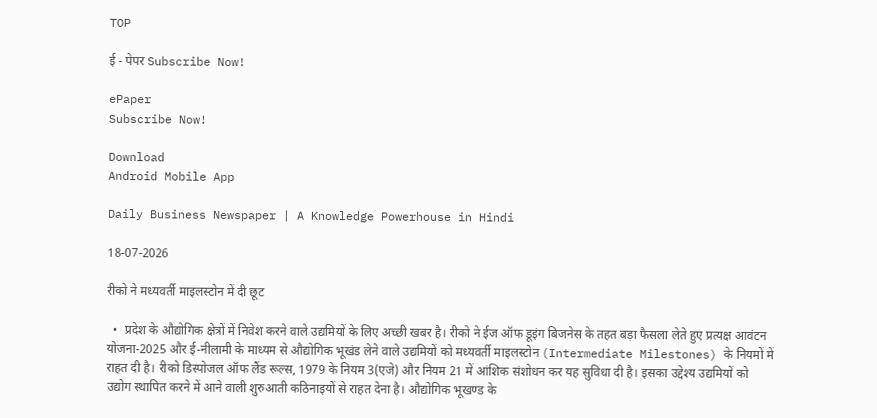TOP

ई - पेपर Subscribe Now!

ePaper
Subscribe Now!

Download
Android Mobile App

Daily Business Newspaper | A Knowledge Powerhouse in Hindi

18-07-2026

रीको ने मध्यवर्ती माइलस्टोन में दी छूट

  •  प्रदेश के औद्योगिक क्षेत्रों में निवेश करने वाले उद्यमियों के लिए अच्छी खबर है। रीको ने ईज ऑफ डूइंग बिजनेस के तहत बड़ा फैसला लेते हुए प्रत्यक्ष आवंटन योजना-2025 और ई-नीलामी के माध्यम से औद्योगिक भूखंड लेने वाले उद्यमियों को मध्यवर्ती माइलस्टोन (Intermediate Milestones) के नियमों में राहत दी है। रीको डिस्पोजल ऑफ लैंड रूल्स, 1979 के नियम 3(एजे) और नियम 21 में आंशिक संशोधन कर यह सुविधा दी है। इसका उद्देश्य उद्यमियों को उद्योग स्थापित करने में आने वाली शुरुआती कठिनाइयों से राहत देना है। औद्योगिक भूखण्ड के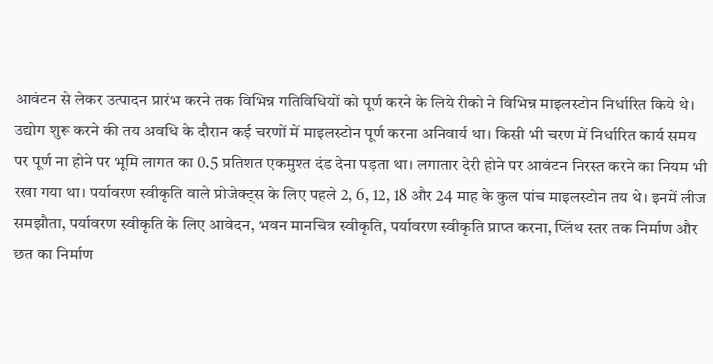आवंटन से लेकर उत्पादन प्रारंभ करने तक विभिन्न गतिविधियों को पूर्ण करने के लिये रीको ने विभिन्न माइलस्टोन निर्धारित किये थे। उद्योग शुरू करने की तय अवधि के दौरान कई चरणों में माइलस्टोन पूर्ण करना अनिवार्य था। किसी भी चरण में निर्धारित कार्य समय पर पूर्ण ना होने पर भूमि लागत का 0.5 प्रतिशत एकमुश्त दंड देना पड़ता था। लगातार देरी होने पर आवंटन निरस्त करने का नियम भी रखा गया था। पर्यावरण स्वीकृति वाले प्रोजेक्ट्स के लिए पहले 2, 6, 12, 18 और 24 माह के कुल पांच माइलस्टोन तय थे। इनमें लीज समझौता, पर्यावरण स्वीकृति के लिए आवेदन, भवन मानचित्र स्वीकृति, पर्यावरण स्वीकृति प्राप्त करना, प्लिंथ स्तर तक निर्माण और छत का निर्माण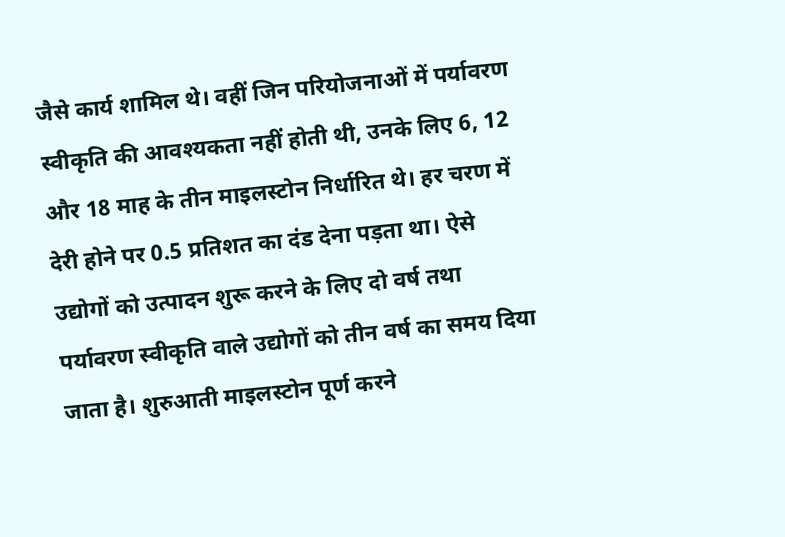जैसे कार्य शामिल थे। वहीं जिन परियोजनाओं में पर्यावरण स्वीकृति की आवश्यकता नहीं होती थी, उनके लिए 6, 12 और 18 माह के तीन माइलस्टोन निर्धारित थे। हर चरण में देरी होने पर 0.5 प्रतिशत का दंड देना पड़ता था। ऐसे उद्योगों को उत्पादन शुरू करने के लिए दो वर्ष तथा पर्यावरण स्वीकृति वाले उद्योगों को तीन वर्ष का समय दिया जाता है। शुरुआती माइलस्टोन पूर्ण करने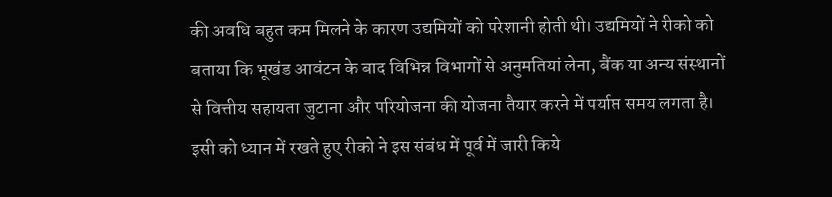की अवधि बहुत कम मिलने के कारण उद्यमियों को परेशानी होती थी। उद्यमियों ने रीको को बताया कि भूखंड आवंटन के बाद विभिन्न विभागों से अनुमतियां लेना, बैंक या अन्य संस्थानों से वित्तीय सहायता जुटाना और परियोजना की योजना तैयार करने में पर्याप्त समय लगता है। इसी को ध्यान में रखते हुए रीको ने इस संबंध में पूर्व में जारी किये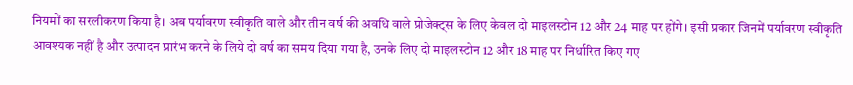नियमों का सरलीकरण किया है। अब पर्यावरण स्वीकृति वाले और तीन वर्ष की अवधि वाले प्रोजेक्ट्स के लिए केवल दो माइलस्टोन 12 और 24 माह पर होंगे। इसी प्रकार जिनमें पर्यावरण स्वीकृति आवश्यक नहीं है और उत्पादन प्रारंभ करने के लिये दो वर्ष का समय दिया गया है, उनके लिए दो माइलस्टोन 12 और 18 माह पर निर्धारित किए गए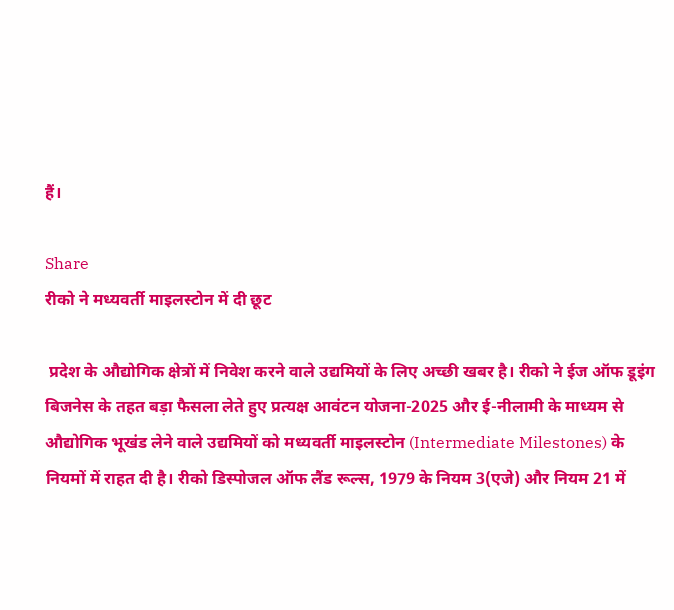हैं।

Share
रीको ने मध्यवर्ती माइलस्टोन में दी छूट

 प्रदेश के औद्योगिक क्षेत्रों में निवेश करने वाले उद्यमियों के लिए अच्छी खबर है। रीको ने ईज ऑफ डूइंग बिजनेस के तहत बड़ा फैसला लेते हुए प्रत्यक्ष आवंटन योजना-2025 और ई-नीलामी के माध्यम से औद्योगिक भूखंड लेने वाले उद्यमियों को मध्यवर्ती माइलस्टोन (Intermediate Milestones) के नियमों में राहत दी है। रीको डिस्पोजल ऑफ लैंड रूल्स, 1979 के नियम 3(एजे) और नियम 21 में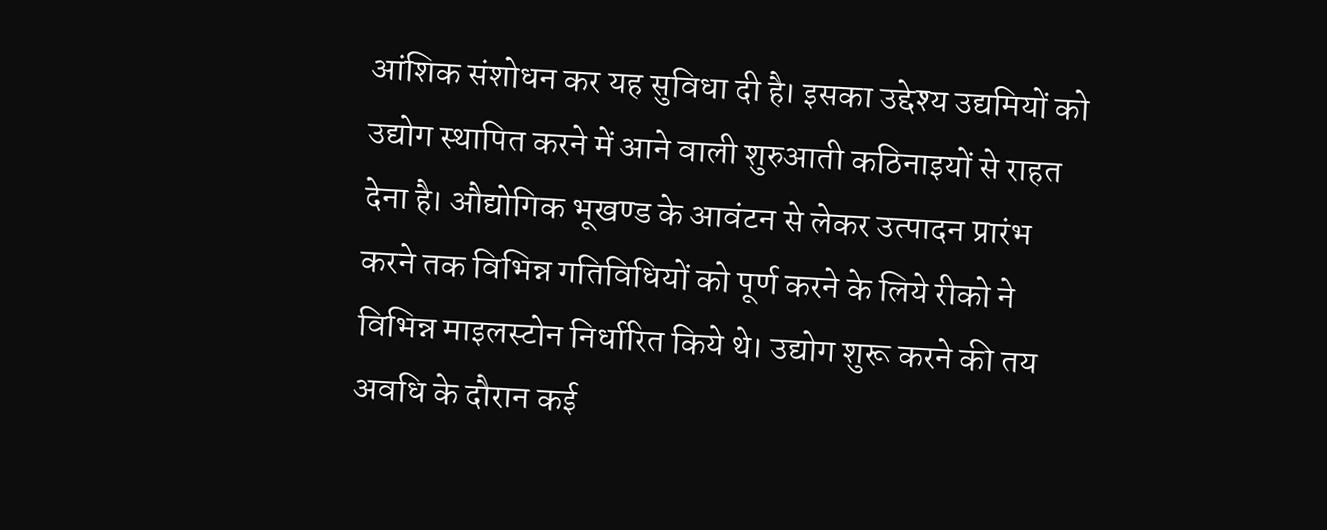आंशिक संशोधन कर यह सुविधा दी है। इसका उद्देश्य उद्यमियों को उद्योग स्थापित करने में आने वाली शुरुआती कठिनाइयों से राहत देना है। औद्योगिक भूखण्ड के आवंटन से लेकर उत्पादन प्रारंभ करने तक विभिन्न गतिविधियों को पूर्ण करने के लिये रीको ने विभिन्न माइलस्टोन निर्धारित किये थे। उद्योग शुरू करने की तय अवधि के दौरान कई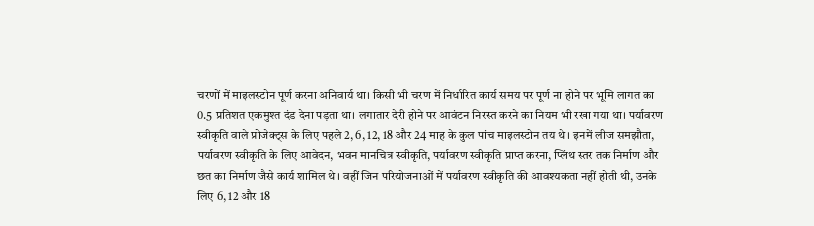चरणों में माइलस्टोन पूर्ण करना अनिवार्य था। किसी भी चरण में निर्धारित कार्य समय पर पूर्ण ना होने पर भूमि लागत का 0.5 प्रतिशत एकमुश्त दंड देना पड़ता था। लगातार देरी होने पर आवंटन निरस्त करने का नियम भी रखा गया था। पर्यावरण स्वीकृति वाले प्रोजेक्ट्स के लिए पहले 2, 6, 12, 18 और 24 माह के कुल पांच माइलस्टोन तय थे। इनमें लीज समझौता, पर्यावरण स्वीकृति के लिए आवेदन, भवन मानचित्र स्वीकृति, पर्यावरण स्वीकृति प्राप्त करना, प्लिंथ स्तर तक निर्माण और छत का निर्माण जैसे कार्य शामिल थे। वहीं जिन परियोजनाओं में पर्यावरण स्वीकृति की आवश्यकता नहीं होती थी, उनके लिए 6, 12 और 18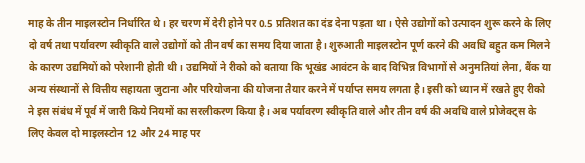माह के तीन माइलस्टोन निर्धारित थे। हर चरण में देरी होने पर 0.5 प्रतिशत का दंड देना पड़ता था। ऐसे उद्योगों को उत्पादन शुरू करने के लिए दो वर्ष तथा पर्यावरण स्वीकृति वाले उद्योगों को तीन वर्ष का समय दिया जाता है। शुरुआती माइलस्टोन पूर्ण करने की अवधि बहुत कम मिलने के कारण उद्यमियों को परेशानी होती थी। उद्यमियों ने रीको को बताया कि भूखंड आवंटन के बाद विभिन्न विभागों से अनुमतियां लेना, बैंक या अन्य संस्थानों से वित्तीय सहायता जुटाना और परियोजना की योजना तैयार करने में पर्याप्त समय लगता है। इसी को ध्यान में रखते हुए रीको ने इस संबंध में पूर्व में जारी किये नियमों का सरलीकरण किया है। अब पर्यावरण स्वीकृति वाले और तीन वर्ष की अवधि वाले प्रोजेक्ट्स के लिए केवल दो माइलस्टोन 12 और 24 माह पर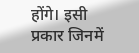होंगे। इसी प्रकार जिनमें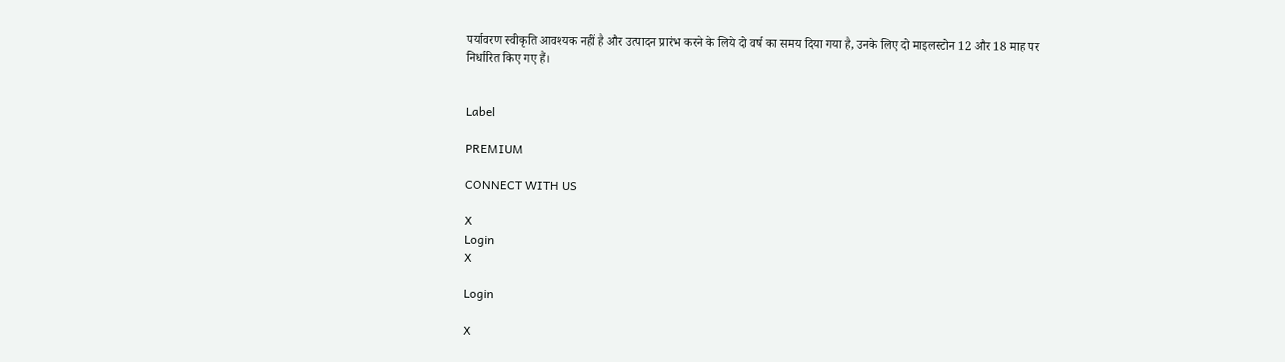पर्यावरण स्वीकृति आवश्यक नहीं है और उत्पादन प्रारंभ करने के लिये दो वर्ष का समय दिया गया है, उनके लिए दो माइलस्टोन 12 और 18 माह पर निर्धारित किए गए हैं।


Label

PREMIUM

CONNECT WITH US

X
Login
X

Login

X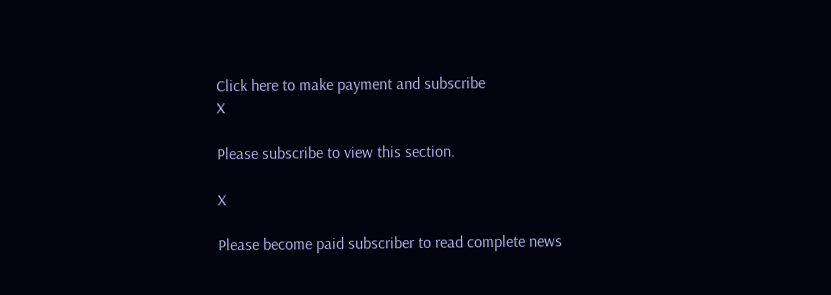Click here to make payment and subscribe
X

Please subscribe to view this section.

X

Please become paid subscriber to read complete news